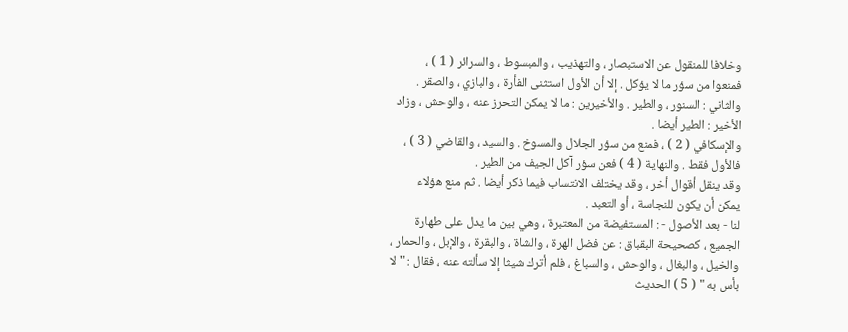وخلافا للمنقول عن الاستبصار ، والتهذيب ، والمبسوط ، والسرائر ( 1 ) ،
فمنعوا من سؤر ما لا يؤكل . إلا أن الأول استثنى الفأرة ، والبازي ، والصقر .
والثاني : السنور ، والطير . والأخيرين : ما لا يمكن التحرز عنه ، والوحش ، وزاد
الأخير : الطير أيضا .
والإسكافي ( 2 ) ، فمنع من سؤر الجلال والمسوخ . والسيد ، والقاضي ( 3 ) ،
فالأول فقط . والنهاية ( 4 ) فعن سؤر آكل الجيف من الطير .
وقد ينقل أقوال أخر ، وقد يختلف الانتساب فيما ذكر أيضا . ثم منع هؤلاء
يمكن أن يكون للنجاسة ، أو التعبد .
لنا - بعد الأصول - : المستفيضة من المعتبرة ، وهي بين ما يدل على طهارة
الجميع ، كصحيحة البقباق : عن فضل الهرة ، والشاة ، والبقرة ، والإبل ، والحمار ،
والخيل ، والبغال ، والوحش ، والسباغ ، فلم أترك شيثا إلا سألته عنه ، فقال : " لا
بأس به " ( 5 ) الحديث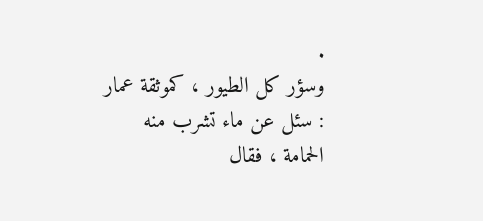.
وسؤر كل الطيور ، كموثقة عمار : سئل عن ماء تشرب منه الحمامة ، فقال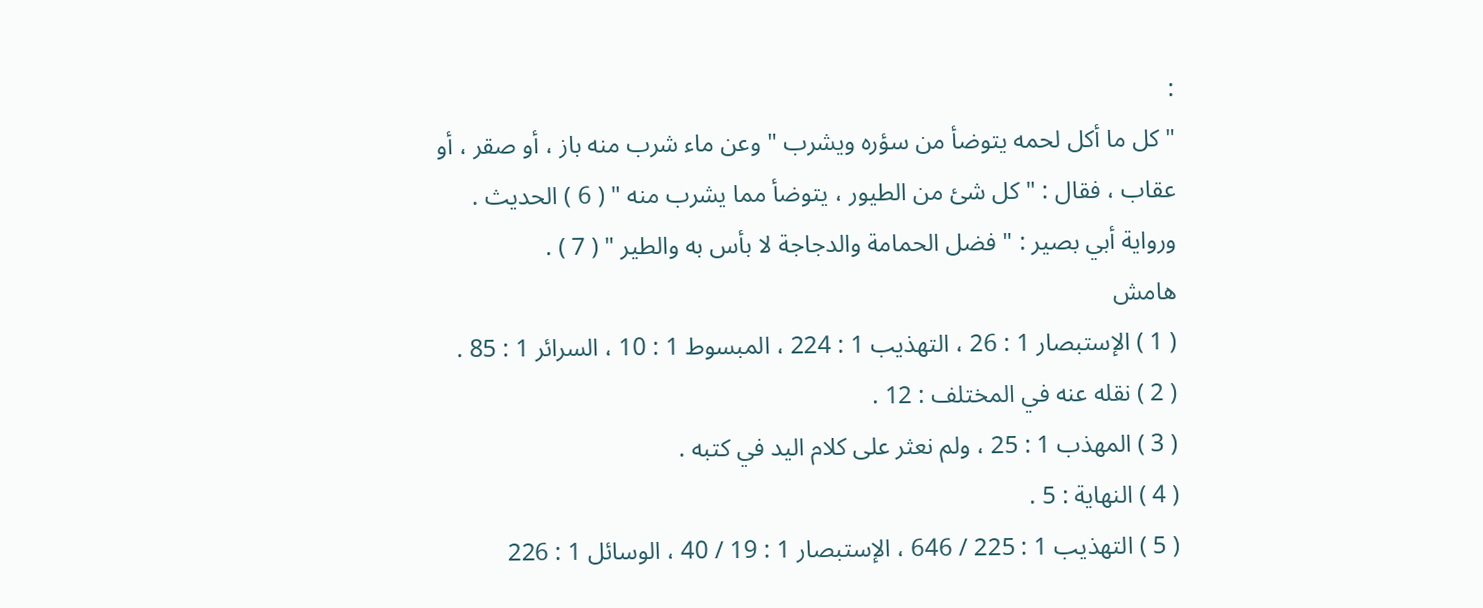:
" كل ما أكل لحمه يتوضأ من سؤره ويشرب " وعن ماء شرب منه باز ، أو صقر ، أو
عقاب ، فقال : " كل شئ من الطيور ، يتوضأ مما يشرب منه " ( 6 ) الحديث .
ورواية أبي بصير : " فضل الحمامة والدجاجة لا بأس به والطير " ( 7 ) .
هامش
( 1 ) الإستبصار 1 : 26 ، التهذيب 1 : 224 ، المبسوط 1 : 10 ، السرائر 1 : 85 .
( 2 ) نقله عنه في المختلف : 12 .
( 3 ) المهذب 1 : 25 ، ولم نعثر على كلام اليد في كتبه .
( 4 ) النهاية : 5 .
( 5 ) التهذيب 1 : 225 / 646 ، الإستبصار 1 : 19 / 40 ، الوسائل 1 : 226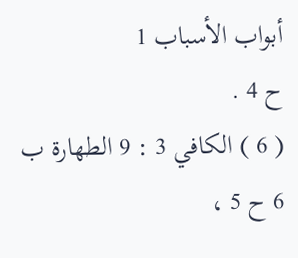أبواب الأسباب 1
ح 4 .
( 6 ) الكافي 3 : 9 الطهارة ب 6 ح 5 ،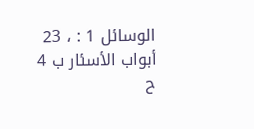الوسائل 1 : ، 23 أبواب الأسئار ب 4 ح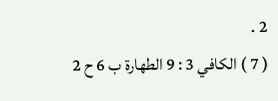2 .
( 7 ) الكافي 3 : 9 الطهارة ب 6 ح 2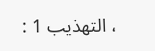، التهذيب 1 :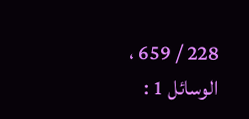228 / 659 ، الوسائل 1 :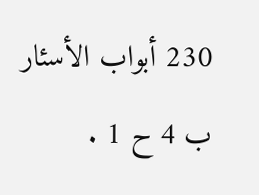230 أبواب الأسئار
ب 4 ح 1 .